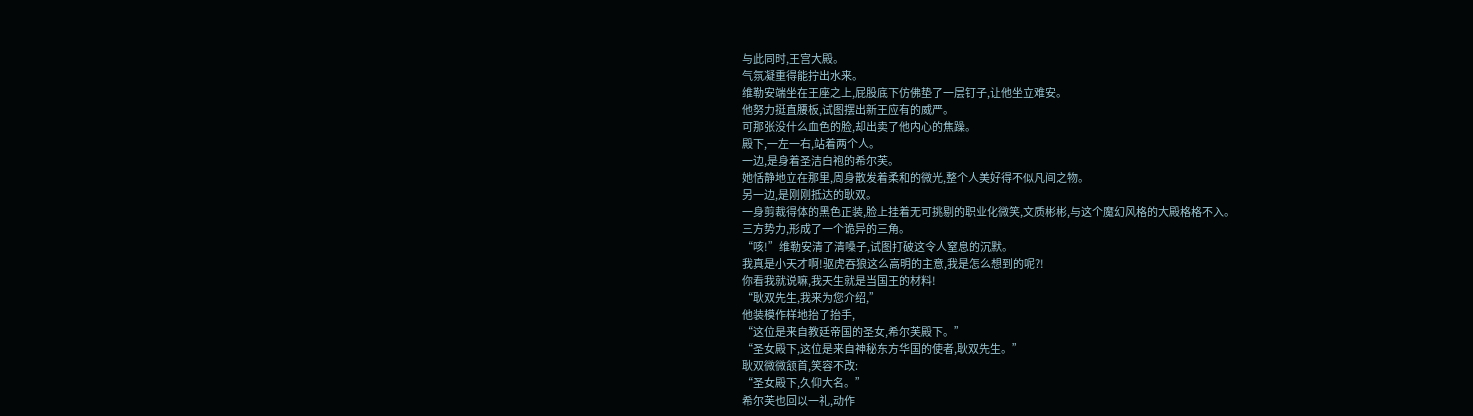与此同时,王宫大殿。
气氛凝重得能拧出水来。
维勒安端坐在王座之上,屁股底下仿佛垫了一层钉子,让他坐立难安。
他努力挺直腰板,试图摆出新王应有的威严。
可那张没什么血色的脸,却出卖了他内心的焦躁。
殿下,一左一右,站着两个人。
一边,是身着圣洁白袍的希尔芙。
她恬静地立在那里,周身散发着柔和的微光,整个人美好得不似凡间之物。
另一边,是刚刚抵达的耿双。
一身剪裁得体的黑色正装,脸上挂着无可挑剔的职业化微笑,文质彬彬,与这个魔幻风格的大殿格格不入。
三方势力,形成了一个诡异的三角。
“咳!”维勒安清了清嗓子,试图打破这令人窒息的沉默。
我真是小天才啊!驱虎吞狼这么高明的主意,我是怎么想到的呢?!
你看我就说嘛,我天生就是当国王的材料!
“耿双先生,我来为您介绍,”
他装模作样地抬了抬手,
“这位是来自教廷帝国的圣女,希尔芙殿下。”
“圣女殿下,这位是来自神秘东方华国的使者,耿双先生。”
耿双微微颔首,笑容不改:
“圣女殿下,久仰大名。”
希尔芙也回以一礼,动作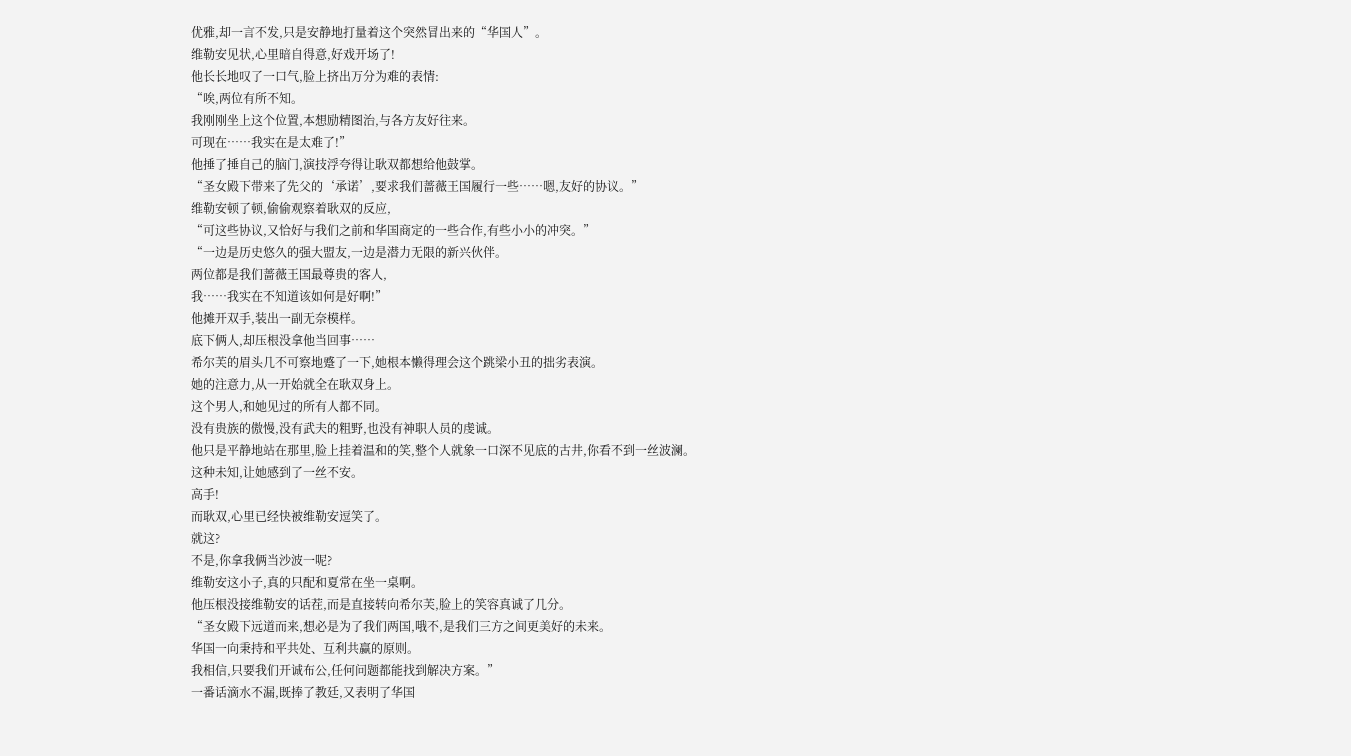优雅,却一言不发,只是安静地打量着这个突然冒出来的“华国人”。
维勒安见状,心里暗自得意,好戏开场了!
他长长地叹了一口气,脸上挤出万分为难的表情:
“唉,两位有所不知。
我刚刚坐上这个位置,本想励精图治,与各方友好往来。
可现在……我实在是太难了!”
他捶了捶自己的脑门,演技浮夸得让耿双都想给他鼓掌。
“圣女殿下带来了先父的‘承诺’,要求我们蔷薇王国履行一些……嗯,友好的协议。”
维勒安顿了顿,偷偷观察着耿双的反应,
“可这些协议,又恰好与我们之前和华国商定的一些合作,有些小小的冲突。”
“一边是历史悠久的强大盟友,一边是潜力无限的新兴伙伴。
两位都是我们蔷薇王国最尊贵的客人,
我……我实在不知道该如何是好啊!”
他摊开双手,装出一副无奈模样。
底下俩人,却压根没拿他当回事……
希尔芙的眉头几不可察地蹙了一下,她根本懒得理会这个跳梁小丑的拙劣表演。
她的注意力,从一开始就全在耿双身上。
这个男人,和她见过的所有人都不同。
没有贵族的傲慢,没有武夫的粗野,也没有神职人员的虔诚。
他只是平静地站在那里,脸上挂着温和的笑,整个人就象一口深不见底的古井,你看不到一丝波澜。
这种未知,让她感到了一丝不安。
高手!
而耿双,心里已经快被维勒安逗笑了。
就这?
不是,你拿我俩当沙波一呢?
维勒安这小子,真的只配和夏常在坐一桌啊。
他压根没接维勒安的话茬,而是直接转向希尔芙,脸上的笑容真诚了几分。
“圣女殿下远道而来,想必是为了我们两国,哦不,是我们三方之间更美好的未来。
华国一向秉持和平共处、互利共赢的原则。
我相信,只要我们开诚布公,任何问题都能找到解决方案。”
一番话滴水不漏,既捧了教廷,又表明了华国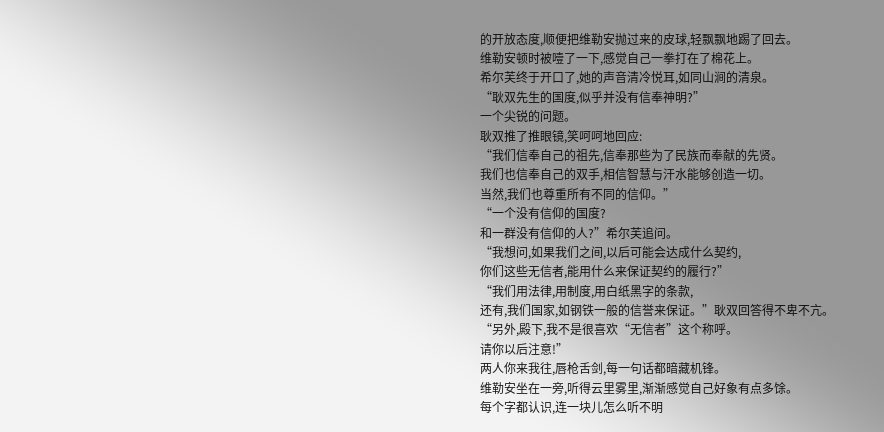的开放态度,顺便把维勒安抛过来的皮球,轻飘飘地踢了回去。
维勒安顿时被噎了一下,感觉自己一拳打在了棉花上。
希尔芙终于开口了,她的声音清冷悦耳,如同山涧的清泉。
“耿双先生的国度,似乎并没有信奉神明?”
一个尖锐的问题。
耿双推了推眼镜,笑呵呵地回应:
“我们信奉自己的祖先,信奉那些为了民族而奉献的先贤。
我们也信奉自己的双手,相信智慧与汗水能够创造一切。
当然,我们也尊重所有不同的信仰。”
“一个没有信仰的国度?
和一群没有信仰的人?”希尔芙追问。
“我想问,如果我们之间,以后可能会达成什么契约,
你们这些无信者,能用什么来保证契约的履行?”
“我们用法律,用制度,用白纸黑字的条款,
还有,我们国家,如钢铁一般的信誉来保证。”耿双回答得不卑不亢。
“另外,殿下,我不是很喜欢“无信者”这个称呼。
请你以后注意!”
两人你来我往,唇枪舌剑,每一句话都暗藏机锋。
维勒安坐在一旁,听得云里雾里,渐渐感觉自己好象有点多馀。
每个字都认识,连一块儿怎么听不明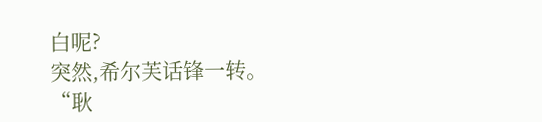白呢?
突然,希尔芙话锋一转。
“耿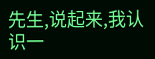先生,说起来,我认识一